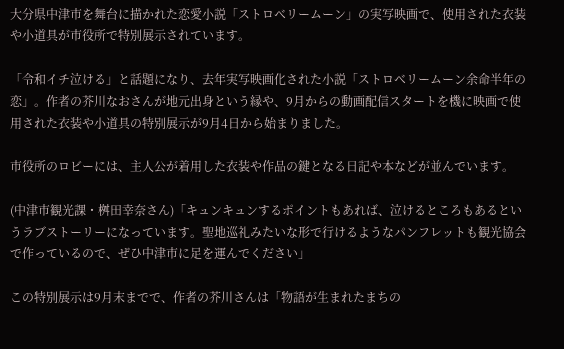大分県中津市を舞台に描かれた恋愛小説「ストロベリームーン」の実写映画で、使用された衣装や小道具が市役所で特別展示されています。

「令和イチ泣ける」と話題になり、去年実写映画化された小説「ストロベリームーン余命半年の恋」。作者の芥川なおさんが地元出身という縁や、9月からの動画配信スタートを機に映画で使用された衣装や小道具の特別展示が9月4日から始まりました。

市役所のロビーには、主人公が着用した衣装や作品の鍵となる日記や本などが並んでいます。

(中津市観光課・桝田幸奈さん)「キュンキュンするポイントもあれば、泣けるところもあるというラブストーリーになっています。聖地巡礼みたいな形で行けるようなパンフレットも観光協会で作っているので、ぜひ中津市に足を運んでください」

この特別展示は9月末までで、作者の芥川さんは「物語が生まれたまちの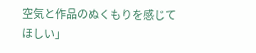空気と作品のぬくもりを感じてほしい」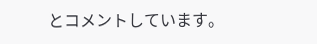とコメントしています。